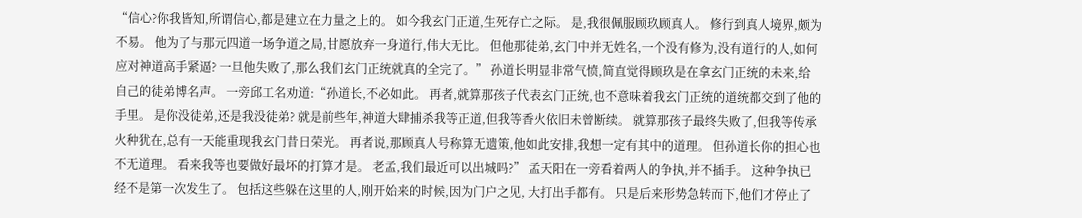“信心?你我皆知,所谓信心,都是建立在力量之上的。 如今我玄门正道,生死存亡之际。 是,我很佩服顾玖顾真人。 修行到真人境界,颇为不易。 他为了与那元四道一场争道之局,甘愿放弃一身道行,伟大无比。 但他那徒弟,玄门中并无姓名,一个没有修为,没有道行的人,如何应对神道高手紧逼? 一旦他失败了,那么我们玄门正统就真的全完了。” 孙道长明显非常气愤,简直觉得顾玖是在拿玄门正统的未来,给自己的徒弟博名声。 一旁邱工名劝道:“孙道长,不必如此。 再者,就算那孩子代表玄门正统,也不意味着我玄门正统的道统都交到了他的手里。 是你没徒弟,还是我没徒弟? 就是前些年,神道大肆捕杀我等正道,但我等香火依旧未曾断续。 就算那孩子最终失败了,但我等传承火种犹在,总有一天能重现我玄门昔日荣光。 再者说,那顾真人号称算无遗策,他如此安排,我想一定有其中的道理。 但孙道长你的担心也不无道理。 看来我等也要做好最坏的打算才是。 老孟,我们最近可以出城吗?” 孟天阳在一旁看着两人的争执,并不插手。 这种争执已经不是第一次发生了。 包括这些躲在这里的人,刚开始来的时候,因为门户之见, 大打出手都有。 只是后来形势急转而下,他们才停止了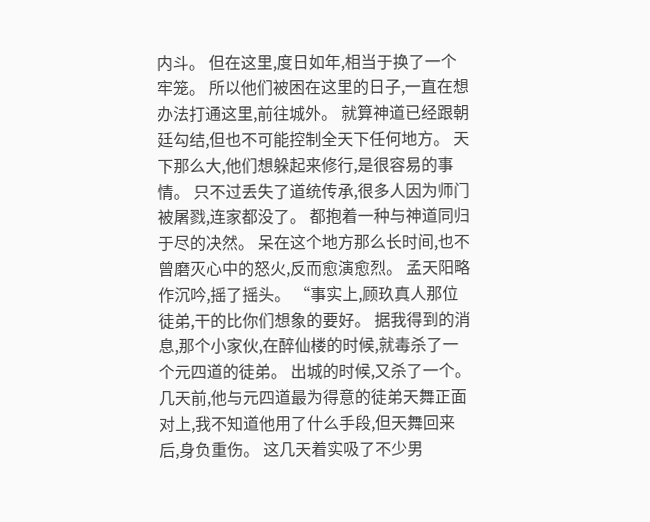内斗。 但在这里,度日如年,相当于换了一个牢笼。 所以他们被困在这里的日子,一直在想办法打通这里,前往城外。 就算神道已经跟朝廷勾结,但也不可能控制全天下任何地方。 天下那么大,他们想躲起来修行,是很容易的事情。 只不过丢失了道统传承,很多人因为师门被屠戮,连家都没了。 都抱着一种与神道同归于尽的决然。 呆在这个地方那么长时间,也不曾磨灭心中的怒火,反而愈演愈烈。 孟天阳略作沉吟,摇了摇头。 “事实上,顾玖真人那位徒弟,干的比你们想象的要好。 据我得到的消息,那个小家伙,在醉仙楼的时候,就毒杀了一个元四道的徒弟。 出城的时候,又杀了一个。 几天前,他与元四道最为得意的徒弟天舞正面对上,我不知道他用了什么手段,但天舞回来后,身负重伤。 这几天着实吸了不少男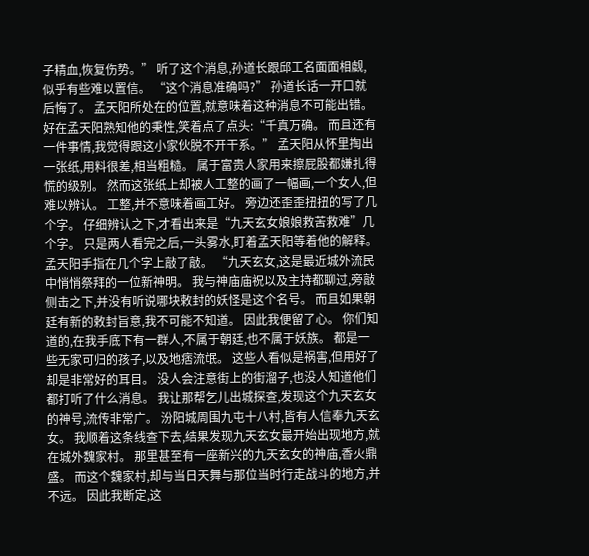子精血,恢复伤势。” 听了这个消息,孙道长跟邱工名面面相觑,似乎有些难以置信。 “这个消息准确吗?” 孙道长话一开口就后悔了。 孟天阳所处在的位置,就意味着这种消息不可能出错。 好在孟天阳熟知他的秉性,笑着点了点头:“千真万确。 而且还有一件事情,我觉得跟这小家伙脱不开干系。” 孟天阳从怀里掏出一张纸,用料很差,相当粗糙。 属于富贵人家用来擦屁股都嫌扎得慌的级别。 然而这张纸上却被人工整的画了一幅画,一个女人,但难以辨认。 工整,并不意味着画工好。 旁边还歪歪扭扭的写了几个字。 仔细辨认之下,才看出来是“九天玄女娘娘救苦救难”几个字。 只是两人看完之后,一头雾水,盯着孟天阳等着他的解释。 孟天阳手指在几个字上敲了敲。 “九天玄女,这是最近城外流民中悄悄祭拜的一位新神明。 我与神庙庙祝以及主持都聊过,旁敲侧击之下,并没有听说哪块敕封的妖怪是这个名号。 而且如果朝廷有新的敕封旨意,我不可能不知道。 因此我便留了心。 你们知道的,在我手底下有一群人,不属于朝廷,也不属于妖族。 都是一些无家可归的孩子,以及地痞流氓。 这些人看似是祸害,但用好了却是非常好的耳目。 没人会注意街上的街溜子,也没人知道他们都打听了什么消息。 我让那帮乞儿出城探查,发现这个九天玄女的神号,流传非常广。 汾阳城周围九屯十八村,皆有人信奉九天玄女。 我顺着这条线查下去,结果发现九天玄女最开始出现地方,就在城外魏家村。 那里甚至有一座新兴的九天玄女的神庙,香火鼎盛。 而这个魏家村,却与当日天舞与那位当时行走战斗的地方,并不远。 因此我断定,这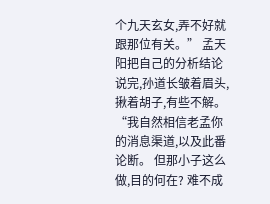个九天玄女,弄不好就跟那位有关。” 孟天阳把自己的分析结论说完,孙道长皱着眉头,揪着胡子,有些不解。 “我自然相信老孟你的消息渠道,以及此番论断。 但那小子这么做,目的何在? 难不成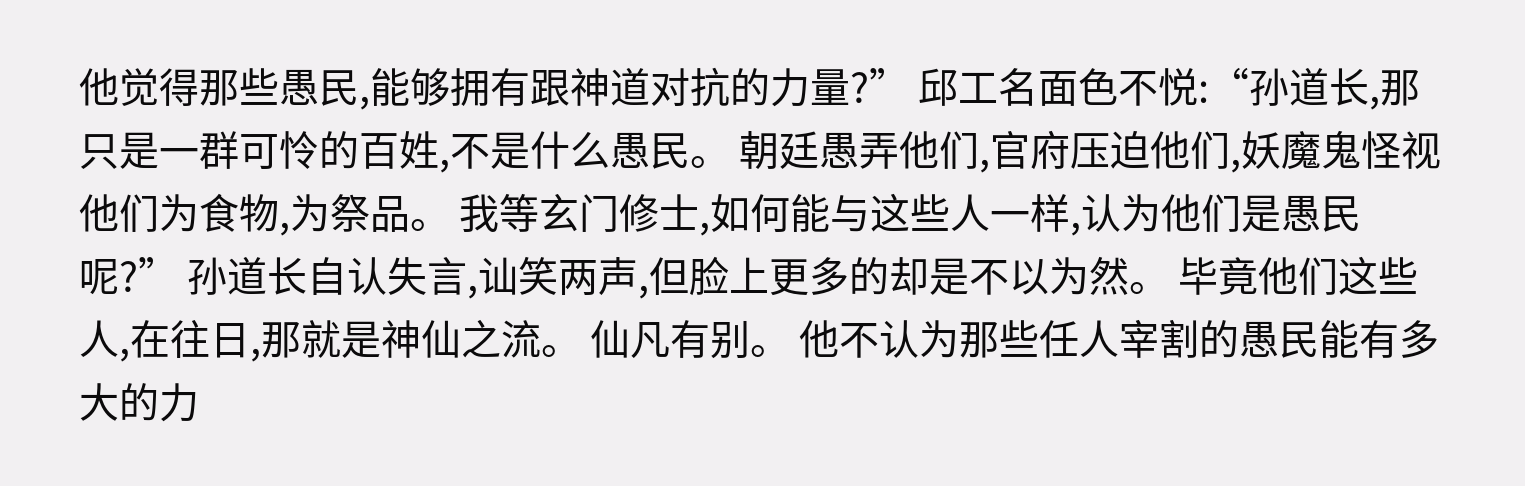他觉得那些愚民,能够拥有跟神道对抗的力量?” 邱工名面色不悦:“孙道长,那只是一群可怜的百姓,不是什么愚民。 朝廷愚弄他们,官府压迫他们,妖魔鬼怪视他们为食物,为祭品。 我等玄门修士,如何能与这些人一样,认为他们是愚民呢?” 孙道长自认失言,讪笑两声,但脸上更多的却是不以为然。 毕竟他们这些人,在往日,那就是神仙之流。 仙凡有别。 他不认为那些任人宰割的愚民能有多大的力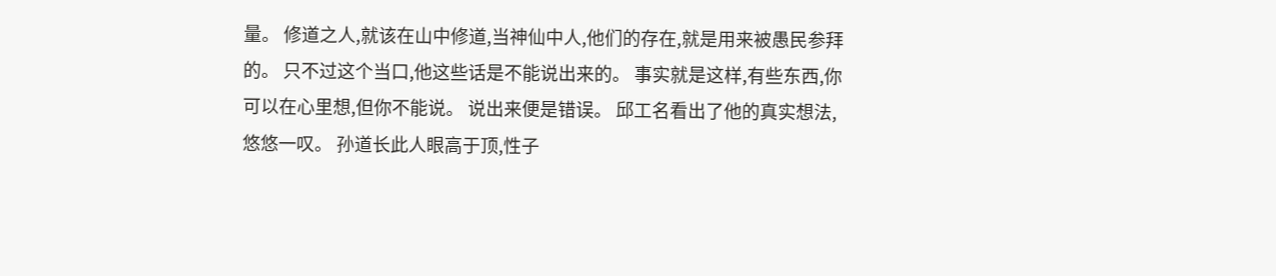量。 修道之人,就该在山中修道,当神仙中人,他们的存在,就是用来被愚民参拜的。 只不过这个当口,他这些话是不能说出来的。 事实就是这样,有些东西,你可以在心里想,但你不能说。 说出来便是错误。 邱工名看出了他的真实想法,悠悠一叹。 孙道长此人眼高于顶,性子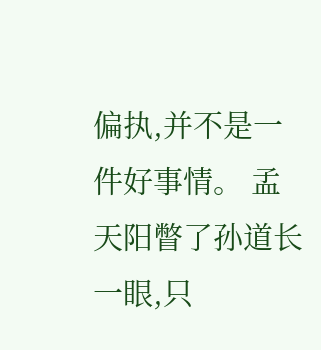偏执,并不是一件好事情。 孟天阳瞥了孙道长一眼,只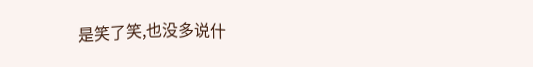是笑了笑,也没多说什